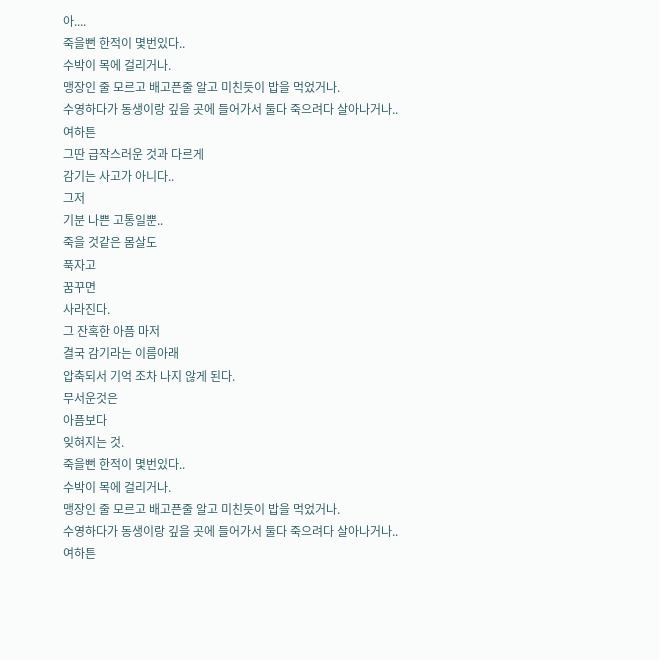아....
죽을뻔 한적이 몇번있다..
수박이 목에 걸리거나.
맹장인 줄 모르고 배고픈줄 알고 미친듯이 밥을 먹었거나.
수영하다가 동생이랑 깊을 곳에 들어가서 둘다 죽으려다 살아나거나..
여하튼
그딴 급작스러운 것과 다르게
감기는 사고가 아니다..
그저
기분 나쁜 고통일뿐..
죽을 것같은 몸살도
푹자고
꿈꾸면
사라진다.
그 잔혹한 아픔 마저
결국 감기라는 이름아래
압축되서 기억 조차 나지 않게 된다.
무서운것은
아픔보다
잊혀지는 것.
죽을뻔 한적이 몇번있다..
수박이 목에 걸리거나.
맹장인 줄 모르고 배고픈줄 알고 미친듯이 밥을 먹었거나.
수영하다가 동생이랑 깊을 곳에 들어가서 둘다 죽으려다 살아나거나..
여하튼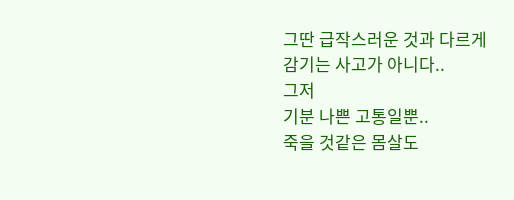그딴 급작스러운 것과 다르게
감기는 사고가 아니다..
그저
기분 나쁜 고통일뿐..
죽을 것같은 몸살도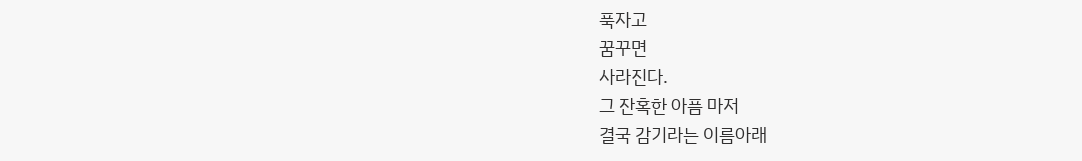푹자고
꿈꾸면
사라진다.
그 잔혹한 아픔 마저
결국 감기라는 이름아래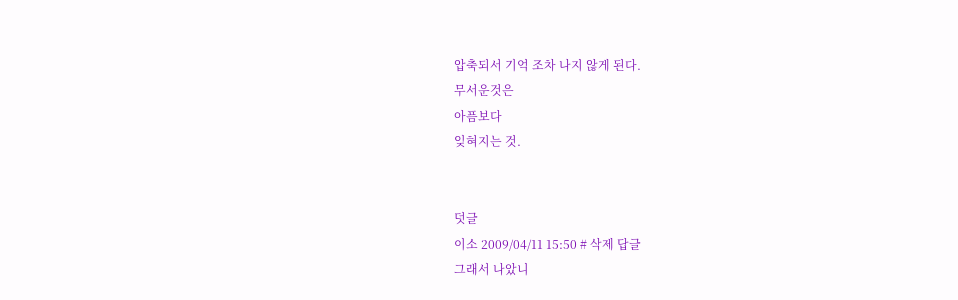압축되서 기억 조차 나지 않게 된다.
무서운것은
아픔보다
잊혀지는 것.


덧글
이소 2009/04/11 15:50 # 삭제 답글
그래서 나았니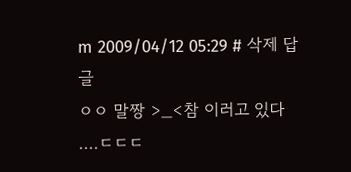m 2009/04/12 05:29 # 삭제 답글
ㅇㅇ 말짱 >_<참 이러고 있다 ....ㄷㄷㄷ